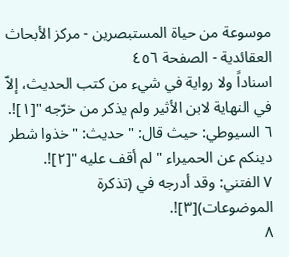موسوعة من حياة المستبصرين - مركز الأبحاث العقائدية - الصفحة ٤٥٦
اسناداً ولا رواية في شيء من كتب الحديث، إلاّ في النهاية لابن الأثير ولم يذكر من خرّجه "[١]!.
٦ السيوطي: حيث قال: " حديث: " خذوا شطر دينكم عن الحميراء " لم أقف عليه "[٢]!.
٧ الفتني: وقد أدرجه في (تذكرة الموضوعات)[٣]!.
٨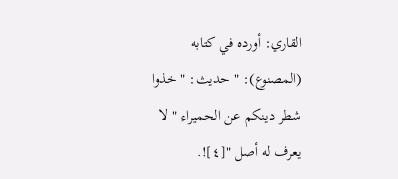القاري: أورده في كتابه (المصنوع): " حديث: " خذوا شطر دينكم عن الحميراء " لا يعرف له أصل "[٤]!.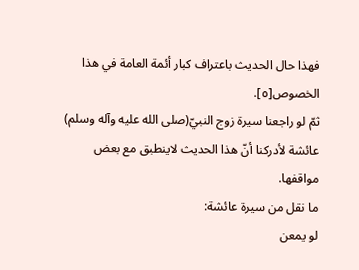فهذا حال الحديث باعتراف كبار أئمة العامة في هذا الخصوص[٥].
ثمّ لو راجعنا سيرة زوج النبيّ(صلى الله عليه وآله وسلم) عائشة لأدركنا أنّ هذا الحديث لاينطبق مع بعض مواقفها.
ما نقل من سيرة عائشة:
لو يمعن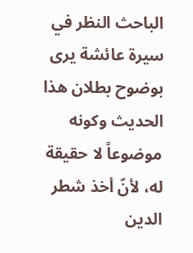الباحث النظر في سيرة عائشة يرى بوضوح بطلان هذا الحديث وكونه موضوعاً لا حقيقة له، لأنّ أخذ شطر الدين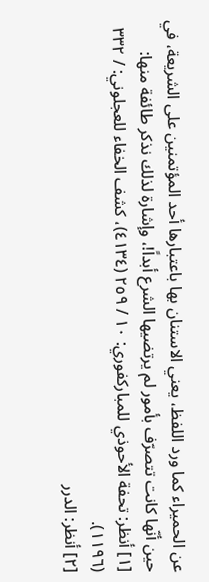عن الحميراء كما ورد اللفظ، يعني الاستنان بها باعتبارها أحد المؤتمنين على الشريعة، في حين أنّها كانت تتصرّف بأمور لم يرتضيها الشرع أبداً!، وإشارة لذلك نذكر طائفة منها:
[١] أنظر: تحفة الأحوذي للمباركفوري: ١٠ / ٢٥٩ (٤١٣٤)، كشف الخفاء للعجلوني: / ٣٣٢ (١١٩٦).
[٢] أنظر: الدرر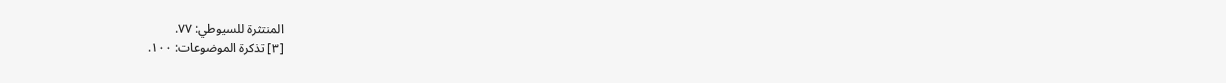المنتثرة للسيوطي: ٧٧.
[٣] تذكرة الموضوعات: ١٠٠.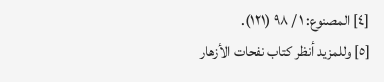[٤] المصنوع: ١ / ٩٨ (١٢١).
[٥] وللمزيد أنظر كتاب نفحات الأزهار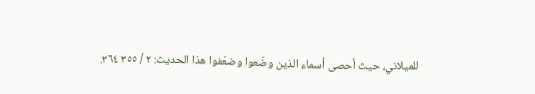للميلاني، حيث أحصى أسماء الذين وضّعوا وضعّفوا هذا الحديث: ٢ / ٣٥٥ ٣٦٤.